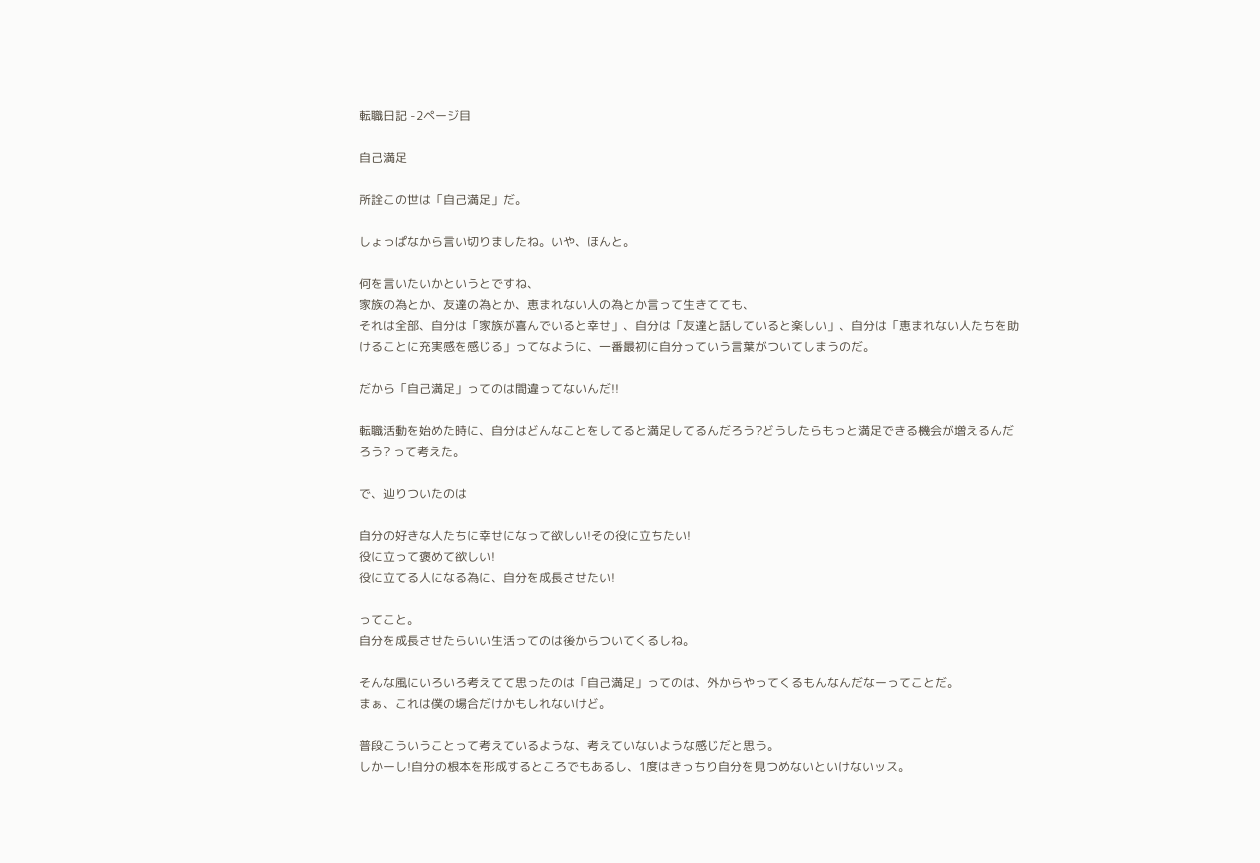転職日記 -2ページ目

自己満足

所詮この世は「自己満足」だ。

しょっぱなから言い切りましたね。いや、ほんと。

何を言いたいかというとですね、
家族の為とか、友達の為とか、恵まれない人の為とか言って生きてても、
それは全部、自分は「家族が喜んでいると幸せ」、自分は「友達と話していると楽しい」、自分は「恵まれない人たちを助けることに充実感を感じる」ってなように、一番最初に自分っていう言葉がついてしまうのだ。

だから「自己満足」ってのは間違ってないんだ!!

転職活動を始めた時に、自分はどんなことをしてると満足してるんだろう?どうしたらもっと満足できる機会が増えるんだろう? って考えた。

で、辿りついたのは

自分の好きな人たちに幸せになって欲しい!その役に立ちたい!
役に立って褒めて欲しい!
役に立てる人になる為に、自分を成長させたい!

ってこと。
自分を成長させたらいい生活ってのは後からついてくるしね。

そんな風にいろいろ考えてて思ったのは「自己満足」ってのは、外からやってくるもんなんだなーってことだ。
まぁ、これは僕の場合だけかもしれないけど。

普段こういうことって考えているような、考えていないような感じだと思う。
しかーし!自分の根本を形成するところでもあるし、1度はきっちり自分を見つめないといけないッス。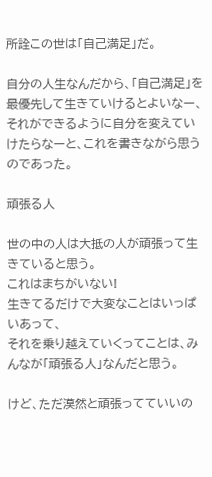所詮この世は「自己満足」だ。

自分の人生なんだから、「自己満足」を最優先して生きていけるとよいなー、それができるように自分を変えていけたらなーと、これを書きながら思うのであった。

頑張る人

世の中の人は大抵の人が頑張って生きていると思う。
これはまちがいない!
生きてるだけで大変なことはいっぱいあって、
それを乗り越えていくってことは、みんなが「頑張る人」なんだと思う。

けど、ただ漠然と頑張ってていいの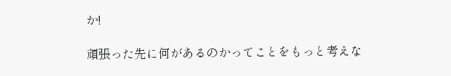か!

頑張った先に何があるのかってことをもっと考えな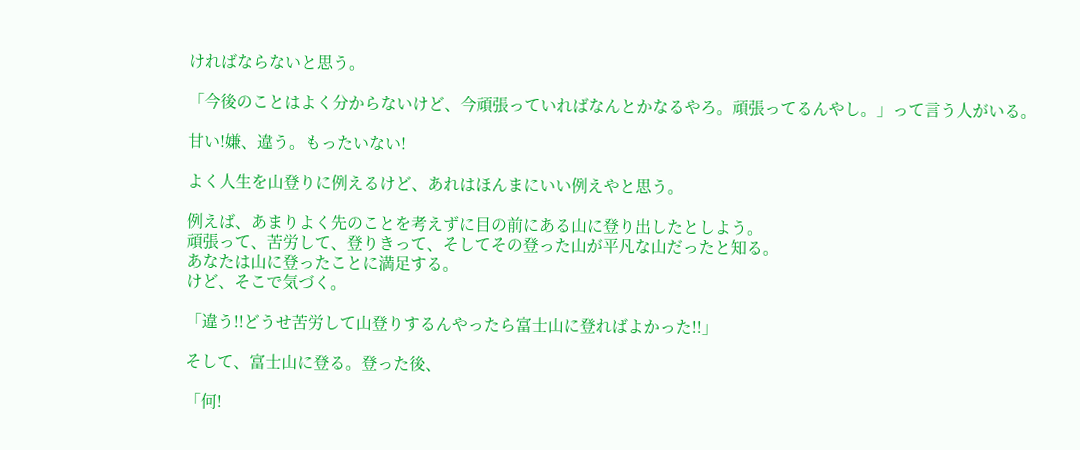ければならないと思う。

「今後のことはよく分からないけど、今頑張っていればなんとかなるやろ。頑張ってるんやし。」って言う人がいる。

甘い!嫌、違う。もったいない!

よく人生を山登りに例えるけど、あれはほんまにいい例えやと思う。

例えば、あまりよく先のことを考えずに目の前にある山に登り出したとしよう。
頑張って、苦労して、登りきって、そしてその登った山が平凡な山だったと知る。
あなたは山に登ったことに満足する。
けど、そこで気づく。

「違う!!どうせ苦労して山登りするんやったら富士山に登ればよかった!!」

そして、富士山に登る。登った後、

「何!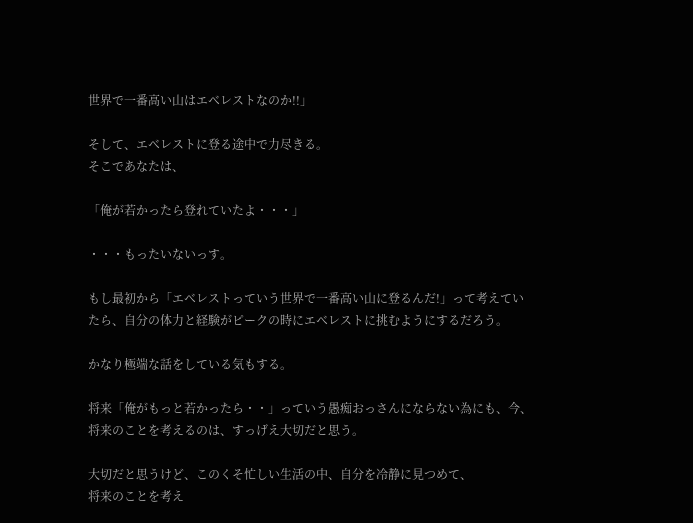世界で一番高い山はエベレストなのか!!」

そして、エベレストに登る途中で力尽きる。
そこであなたは、

「俺が若かったら登れていたよ・・・」

・・・もったいないっす。

もし最初から「エベレストっていう世界で一番高い山に登るんだ!」って考えていたら、自分の体力と経験がピークの時にエベレストに挑むようにするだろう。

かなり極端な話をしている気もする。

将来「俺がもっと若かったら・・」っていう愚痴おっさんにならない為にも、今、将来のことを考えるのは、すっげえ大切だと思う。

大切だと思うけど、このくそ忙しい生活の中、自分を冷静に見つめて、
将来のことを考え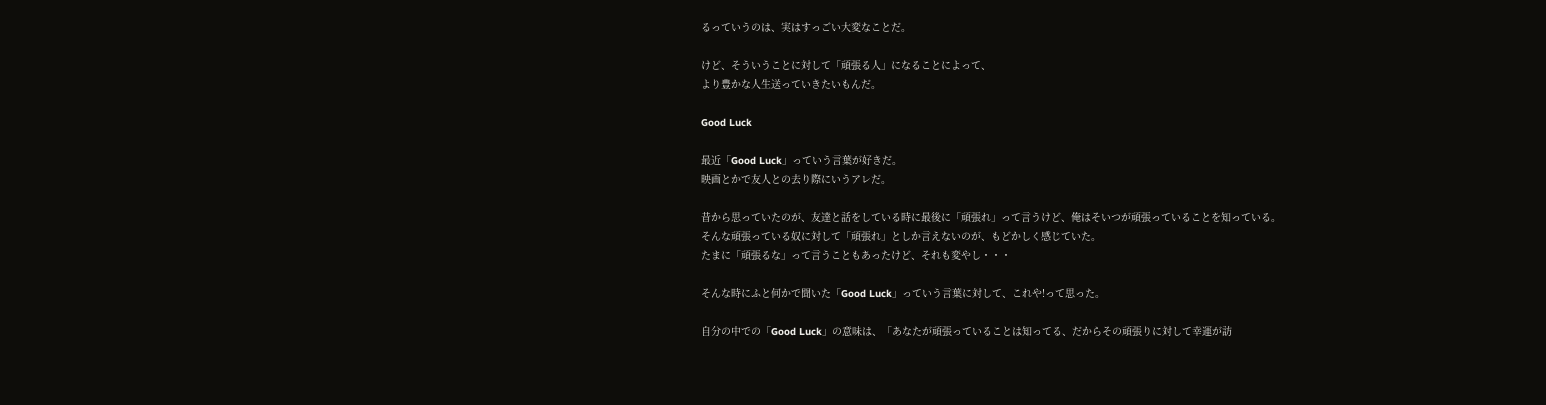るっていうのは、実はすっごい大変なことだ。

けど、そういうことに対して「頑張る人」になることによって、
より豊かな人生送っていきたいもんだ。

Good Luck

最近「Good Luck」っていう言葉が好きだ。
映画とかで友人との去り際にいうアレだ。

昔から思っていたのが、友達と話をしている時に最後に「頑張れ」って言うけど、俺はそいつが頑張っていることを知っている。
そんな頑張っている奴に対して「頑張れ」としか言えないのが、もどかしく感じていた。
たまに「頑張るな」って言うこともあったけど、それも変やし・・・

そんな時にふと何かで聞いた「Good Luck」っていう言葉に対して、これや!って思った。

自分の中での「Good Luck」の意味は、「あなたが頑張っていることは知ってる、だからその頑張りに対して幸運が訪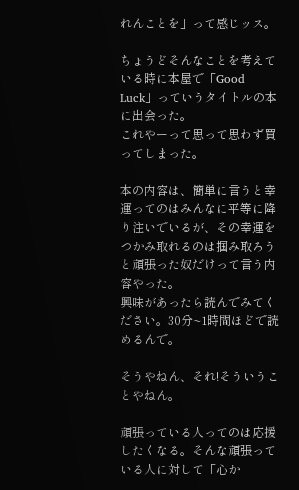れんことを」って感じッス。

ちょうどそんなことを考えている時に本屋で「Good Luck」っていうタイトルの本に出会った。
これやーって思って思わず買ってしまった。

本の内容は、簡単に言うと幸運ってのはみんなに平等に降り注いでいるが、その幸運をつかみ取れるのは掴み取ろうと頑張った奴だけって言う内容やった。
興味があったら読んでみてください。30分~1時間ほどで読めるんで。

そうやねん、それ!そういうことやねん。

頑張っている人ってのは応援したくなる。そんな頑張っている人に対して「心か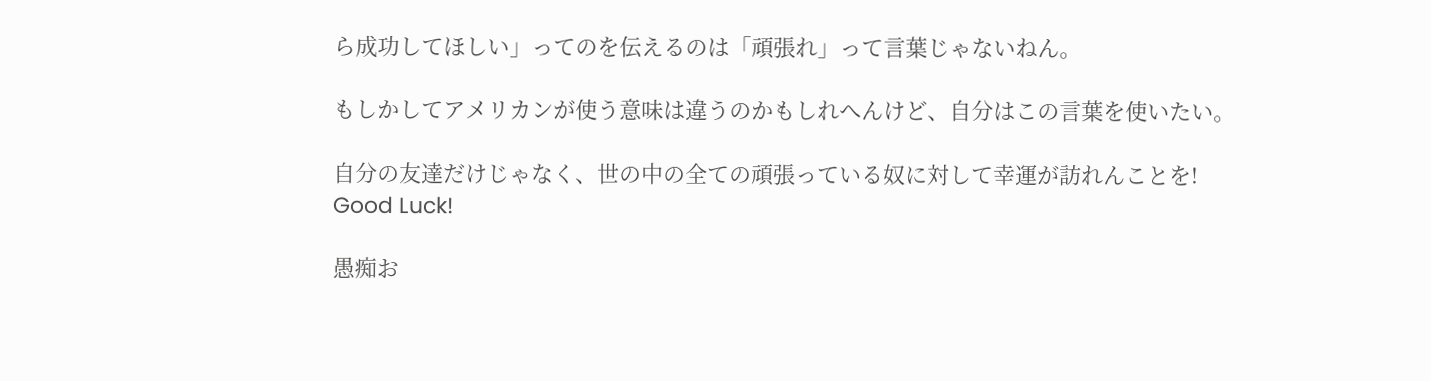ら成功してほしい」ってのを伝えるのは「頑張れ」って言葉じゃないねん。

もしかしてアメリカンが使う意味は違うのかもしれへんけど、自分はこの言葉を使いたい。

自分の友達だけじゃなく、世の中の全ての頑張っている奴に対して幸運が訪れんことを!
Good Luck!

愚痴お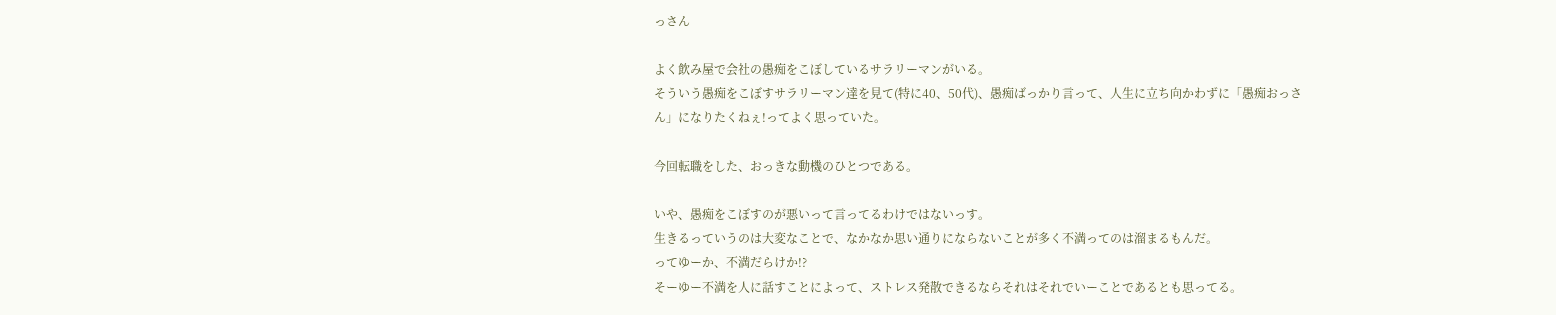っさん

よく飲み屋で会社の愚痴をこぼしているサラリーマンがいる。
そういう愚痴をこぼすサラリーマン達を見て(特に40、50代)、愚痴ばっかり言って、人生に立ち向かわずに「愚痴おっさん」になりたくねぇ!ってよく思っていた。

今回転職をした、おっきな動機のひとつである。

いや、愚痴をこぼすのが悪いって言ってるわけではないっす。
生きるっていうのは大変なことで、なかなか思い通りにならないことが多く不満ってのは溜まるもんだ。
ってゆーか、不満だらけか!?
そーゆー不満を人に話すことによって、ストレス発散できるならそれはそれでいーことであるとも思ってる。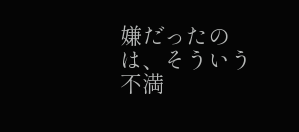嫌だったのは、そういう不満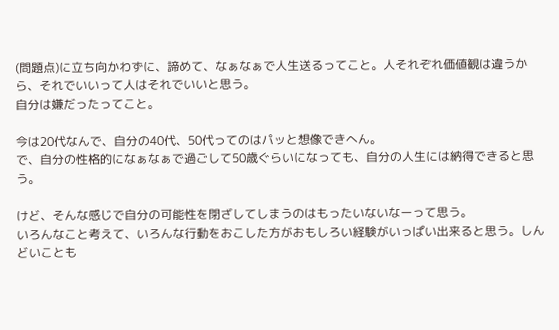(問題点)に立ち向かわずに、諦めて、なぁなぁで人生送るってこと。人それぞれ価値観は違うから、それでいいって人はそれでいいと思う。
自分は嫌だったってこと。

今は20代なんで、自分の40代、50代ってのはパッと想像できへん。
で、自分の性格的になぁなぁで過ごして50歳ぐらいになっても、自分の人生には納得できると思う。

けど、そんな感じで自分の可能性を閉ざしてしまうのはもったいないなーって思う。
いろんなこと考えて、いろんな行動をおこした方がおもしろい経験がいっぱい出来ると思う。しんどいことも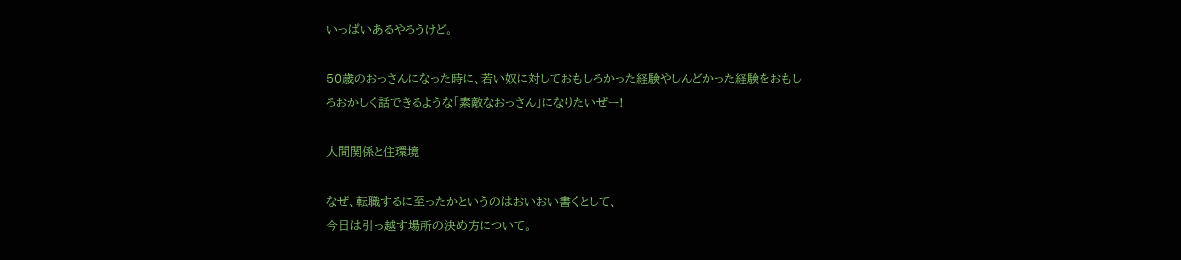いっぱいあるやろうけど。

50歳のおっさんになった時に、若い奴に対しておもしろかった経験やしんどかった経験をおもしろおかしく話できるような「素敵なおっさん」になりたいぜー!

人間関係と住環境

なぜ、転職するに至ったかというのはおいおい書くとして、
今日は引っ越す場所の決め方について。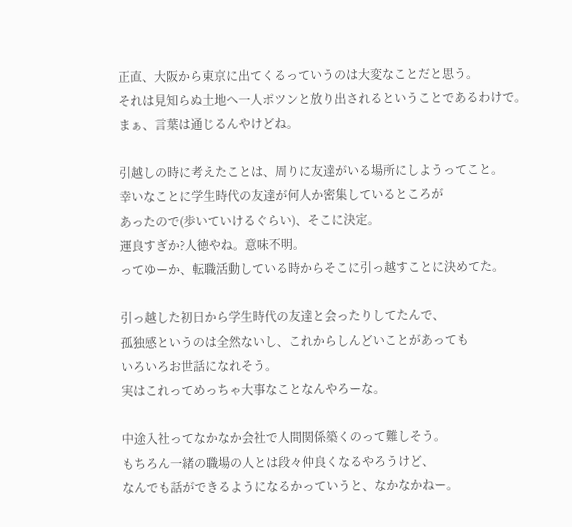正直、大阪から東京に出てくるっていうのは大変なことだと思う。
それは見知らぬ土地へ一人ポツンと放り出されるということであるわけで。
まぁ、言葉は通じるんやけどね。

引越しの時に考えたことは、周りに友達がいる場所にしようってこと。
幸いなことに学生時代の友達が何人か密集しているところが
あったので(歩いていけるぐらい)、そこに決定。
運良すぎか?人徳やね。意味不明。
ってゆーか、転職活動している時からそこに引っ越すことに決めてた。

引っ越した初日から学生時代の友達と会ったりしてたんで、
孤独感というのは全然ないし、これからしんどいことがあっても
いろいろお世話になれそう。
実はこれってめっちゃ大事なことなんやろーな。

中途入社ってなかなか会社で人間関係築くのって難しそう。
もちろん一緒の職場の人とは段々仲良くなるやろうけど、
なんでも話ができるようになるかっていうと、なかなかねー。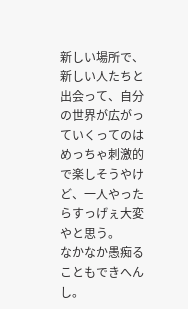新しい場所で、新しい人たちと出会って、自分の世界が広がっていくってのは
めっちゃ刺激的で楽しそうやけど、一人やったらすっげぇ大変やと思う。
なかなか愚痴ることもできへんし。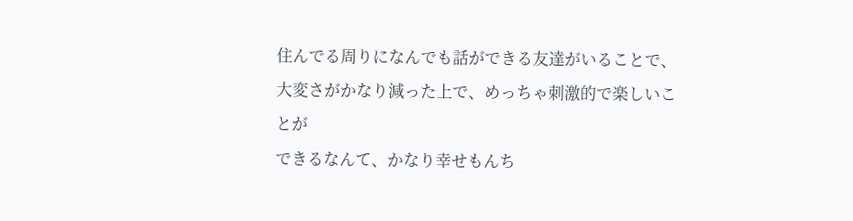住んでる周りになんでも話ができる友達がいることで、
大変さがかなり減った上で、めっちゃ刺激的で楽しいことが
できるなんて、かなり幸せもんち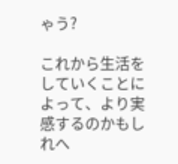ゃう?

これから生活をしていくことによって、より実感するのかもしれへ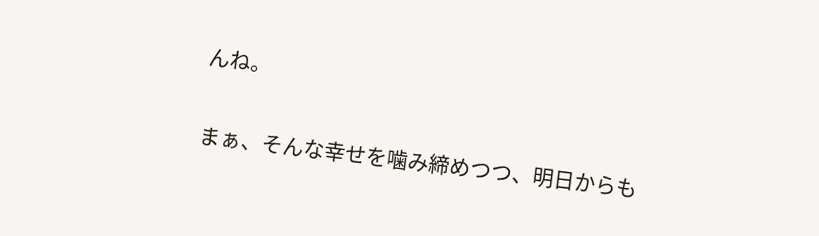んね。

まぁ、そんな幸せを噛み締めつつ、明日からも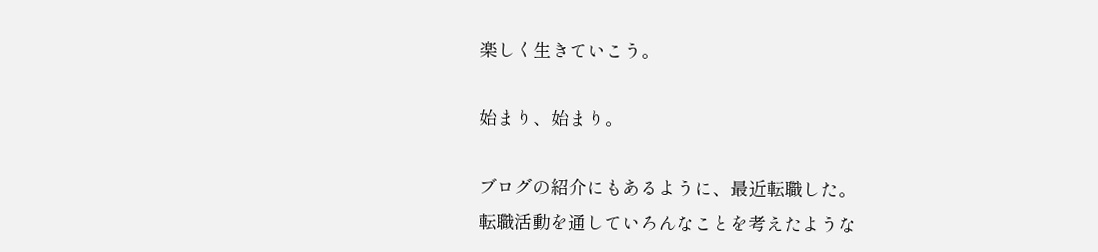楽しく生きていこう。

始まり、始まり。

ブログの紹介にもあるように、最近転職した。
転職活動を通していろんなことを考えたような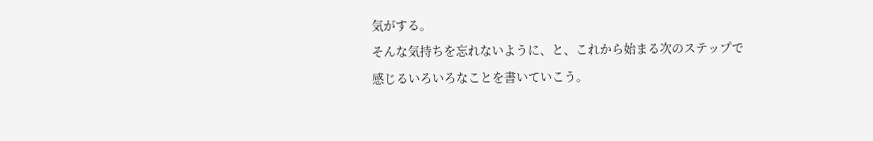気がする。
そんな気持ちを忘れないように、と、これから始まる次のステップで
感じるいろいろなことを書いていこう。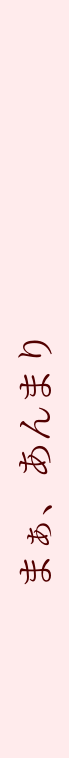まぁ、あんまり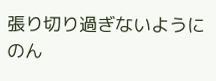張り切り過ぎないように
のん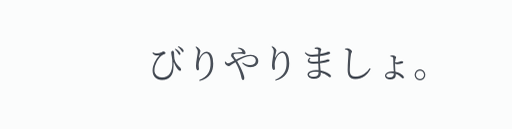びりやりましょ。